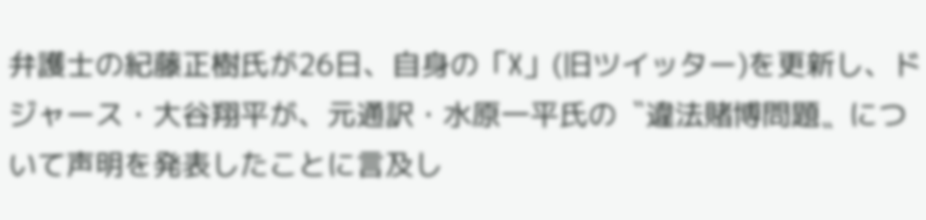弁護士の紀藤正樹氏が26日、自身の「X」(旧ツイッター)を更新し、ドジャース・大谷翔平が、元通訳・水原一平氏の〝違法賭博問題〟について声明を発表したことに言及し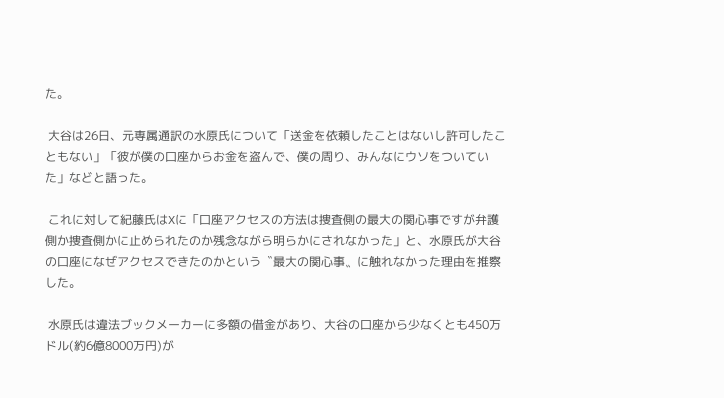た。

 大谷は26日、元専属通訳の水原氏について「送金を依頼したことはないし許可したこともない」「彼が僕の口座からお金を盗んで、僕の周り、みんなにウソをついていた」などと語った。

 これに対して紀藤氏はXに「口座アクセスの方法は捜査側の最大の関心事ですが弁護側か捜査側かに止められたのか残念ながら明らかにされなかった」と、水原氏が大谷の口座になぜアクセスできたのかという〝最大の関心事〟に触れなかった理由を推察した。

 水原氏は違法ブックメーカーに多額の借金があり、大谷の口座から少なくとも450万ドル(約6億8000万円)が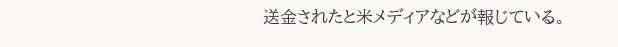送金されたと米メディアなどが報じている。